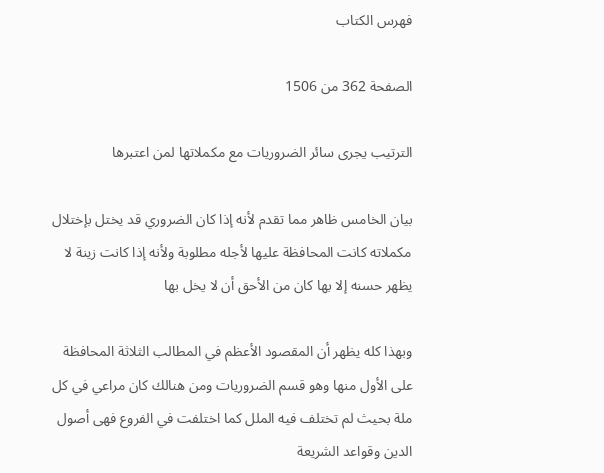فهرس الكتاب

الصفحة 362 من 1506

الترتيب يجرى سائر الضروريات مع مكملاتها لمن اعتبرها

بيان الخامس ظاهر مما تقدم لأنه إذا كان الضروري قد يختل بإختلال مكملاته كانت المحافظة عليها لأجله مطلوبة ولأنه إذا كانت زينة لا يظهر حسنه إلا بها كان من الأحق أن لا يخل بها

وبهذا كله يظهر أن المقصود الأعظم في المطالب الثلاثة المحافظة على الأول منها وهو قسم الضروريات ومن هنالك كان مراعي في كل ملة بحيث لم تختلف فيه الملل كما اختلفت في الفروع فهى أصول الدين وقواعد الشريعة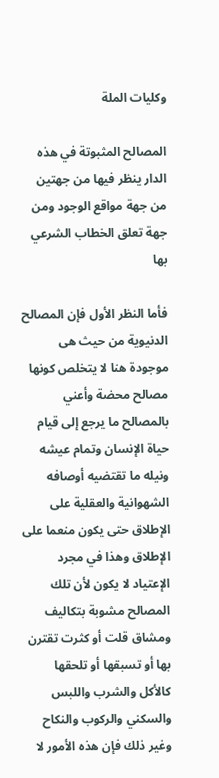وكليات الملة

المصالح المثبوتة في هذه الدار ينظر فيها من جهتين من جهة مواقع الوجود ومن جهة تعلق الخطاب الشرعي بها

فأما النظر الأول فإن المصالح الدنيوية من حيث هى موجودة هنا لا يتخلص كونها مصالح محضة وأعني بالمصالح ما يرجع إلى قيام حياة الإنسان وتمام عيشه ونيله ما تقتضيه أوصافه الشهوانية والعقلية على الإطلاق حتى يكون منعما على الإطلاق وهذا في مجرد الإعتياد لا يكون لأن تلك المصالح مشوبة بتكاليف ومشاق قلت أو كثرت تقترن بها أو تسبقها أو تلحقها كالأكل والشرب واللبس والسكني والركوب والنكاح وغير ذلك فإن هذه الأمور لا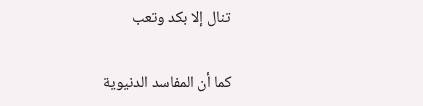تنال إلا بكد وتعب

كما أن المفاسد الدنيوية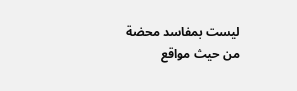ليست بمفاسد محضة من حيث مواقع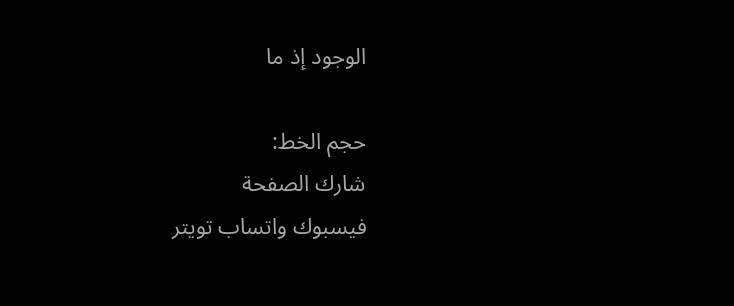الوجود إذ ما

حجم الخط:
شارك الصفحة
فيسبوك واتساب تويتر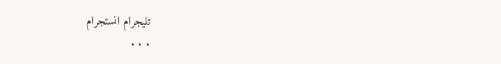تليجرام انستجرام
. . .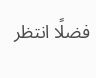فضلًا انتظر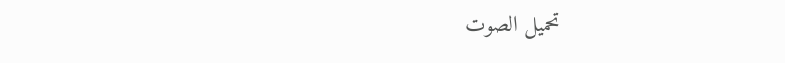تحميل الصوت